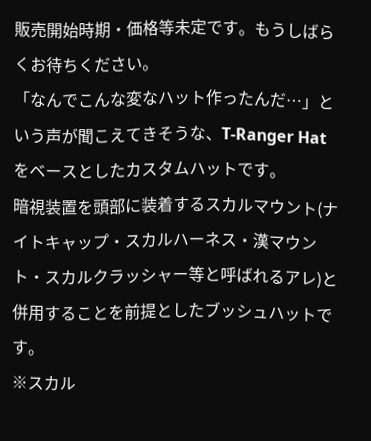販売開始時期・価格等未定です。もうしばらくお待ちください。
「なんでこんな変なハット作ったんだ…」という声が聞こえてきそうな、T-Ranger Hatをベースとしたカスタムハットです。
暗視装置を頭部に装着するスカルマウント(ナイトキャップ・スカルハーネス・漢マウント・スカルクラッシャー等と呼ばれるアレ)と併用することを前提としたブッシュハットです。
※スカル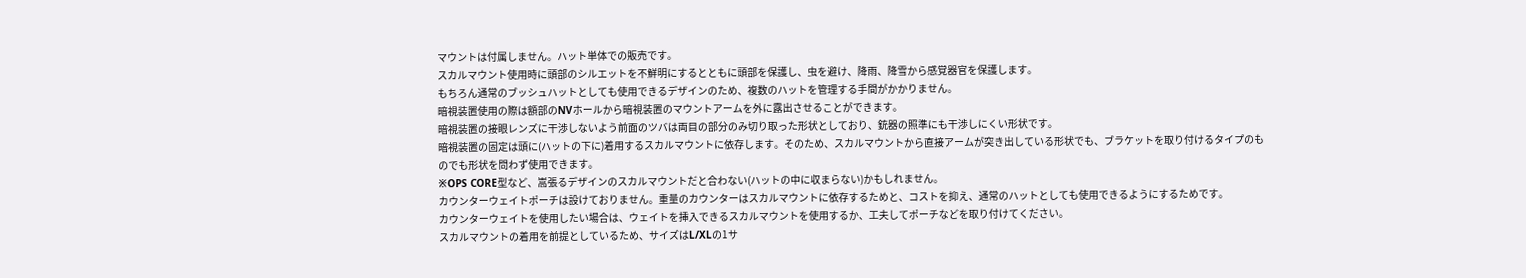マウントは付属しません。ハット単体での販売です。
スカルマウント使用時に頭部のシルエットを不鮮明にするとともに頭部を保護し、虫を避け、降雨、降雪から感覚器官を保護します。
もちろん通常のブッシュハットとしても使用できるデザインのため、複数のハットを管理する手間がかかりません。
暗視装置使用の際は額部のNVホールから暗視装置のマウントアームを外に露出させることができます。
暗視装置の接眼レンズに干渉しないよう前面のツバは両目の部分のみ切り取った形状としており、銃器の照準にも干渉しにくい形状です。
暗視装置の固定は頭に(ハットの下に)着用するスカルマウントに依存します。そのため、スカルマウントから直接アームが突き出している形状でも、ブラケットを取り付けるタイプのものでも形状を問わず使用できます。
※OPS CORE型など、嵩張るデザインのスカルマウントだと合わない(ハットの中に収まらない)かもしれません。
カウンターウェイトポーチは設けておりません。重量のカウンターはスカルマウントに依存するためと、コストを抑え、通常のハットとしても使用できるようにするためです。
カウンターウェイトを使用したい場合は、ウェイトを挿入できるスカルマウントを使用するか、工夫してポーチなどを取り付けてください。
スカルマウントの着用を前提としているため、サイズはL/XLの1サ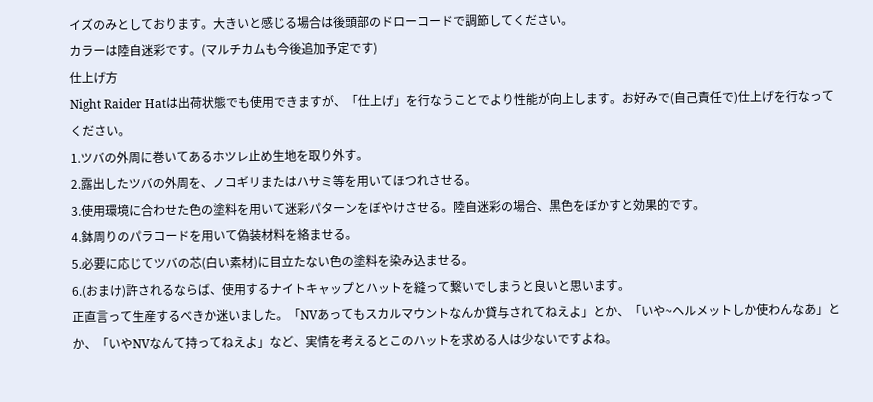イズのみとしております。大きいと感じる場合は後頭部のドローコードで調節してください。
カラーは陸自迷彩です。(マルチカムも今後追加予定です)
仕上げ方
Night Raider Hatは出荷状態でも使用できますが、「仕上げ」を行なうことでより性能が向上します。お好みで(自己責任で)仕上げを行なってください。
1.ツバの外周に巻いてあるホツレ止め生地を取り外す。
2.露出したツバの外周を、ノコギリまたはハサミ等を用いてほつれさせる。
3.使用環境に合わせた色の塗料を用いて迷彩パターンをぼやけさせる。陸自迷彩の場合、黒色をぼかすと効果的です。
4.鉢周りのパラコードを用いて偽装材料を絡ませる。
5.必要に応じてツバの芯(白い素材)に目立たない色の塗料を染み込ませる。
6.(おまけ)許されるならば、使用するナイトキャップとハットを縫って繋いでしまうと良いと思います。
正直言って生産するべきか迷いました。「NVあってもスカルマウントなんか貸与されてねえよ」とか、「いや~ヘルメットしか使わんなあ」とか、「いやNVなんて持ってねえよ」など、実情を考えるとこのハットを求める人は少ないですよね。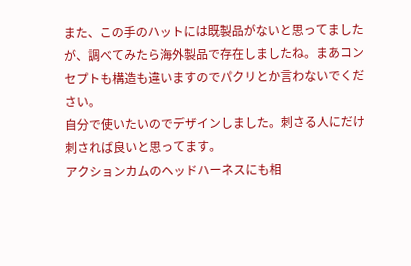また、この手のハットには既製品がないと思ってましたが、調べてみたら海外製品で存在しましたね。まあコンセプトも構造も違いますのでパクリとか言わないでください。
自分で使いたいのでデザインしました。刺さる人にだけ刺されば良いと思ってます。
アクションカムのヘッドハーネスにも相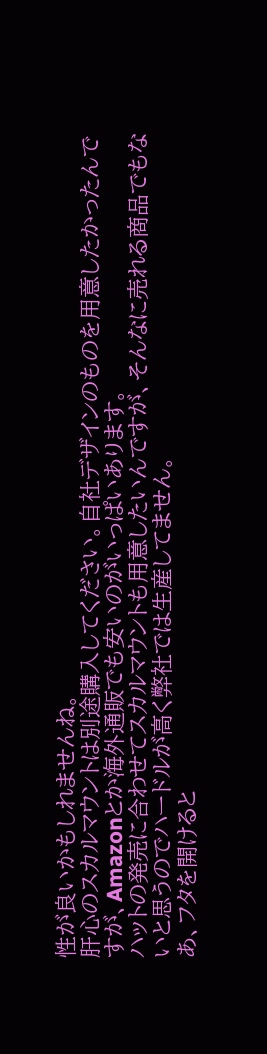性が良いかもしれませんね。
肝心のスカルマウントは別途購入してください。自社デザインのものを用意したかったんですが、Amazonとか海外通販でも安いのがいっぱいあります。
ハットの発売に合わせてスカルマウントも用意したいんですが、そんなに売れる商品でもないと思うのでハードルが高く弊社では生産してません。
あ、フタを開けると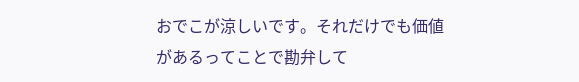おでこが涼しいです。それだけでも価値があるってことで勘弁して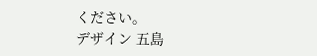ください。
デザイン 五島